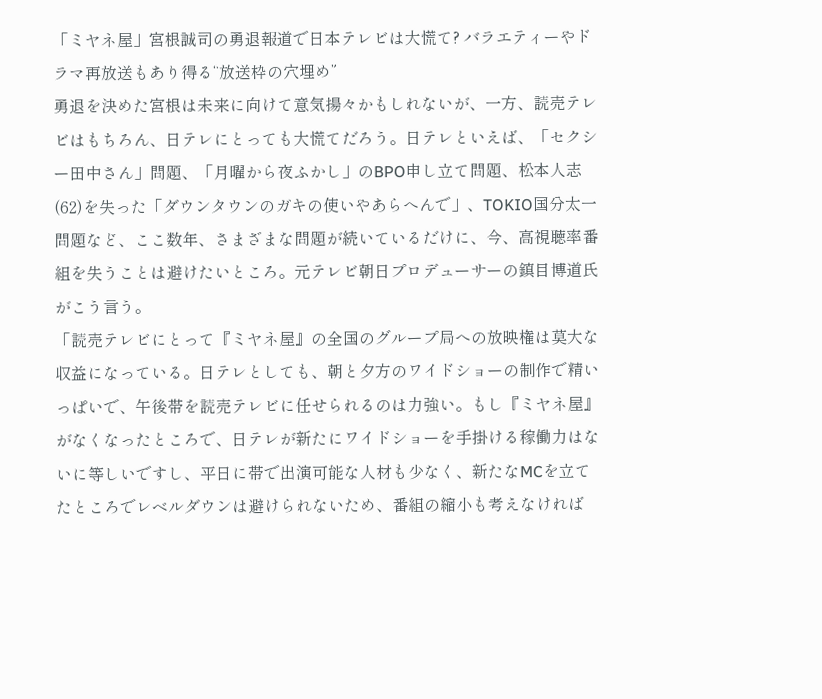「ミヤネ屋」宮根誠司の勇退報道で日本テレビは大慌て? バラエティーやドラマ再放送もあり得る“放送枠の穴埋め”
勇退を決めた宮根は未来に向けて意気揚々かもしれないが、一方、読売テレビはもちろん、日テレにとっても大慌てだろう。日テレといえば、「セクシー田中さん」問題、「月曜から夜ふかし」のBPO申し立て問題、松本人志(62)を失った「ダウンタウンのガキの使いやあらへんで」、TOKIO国分太一問題など、ここ数年、さまざまな問題が続いているだけに、今、高視聴率番組を失うことは避けたいところ。元テレビ朝日プロデューサーの鎮目博道氏がこう言う。
「読売テレビにとって『ミヤネ屋』の全国のグループ局への放映権は莫大な収益になっている。日テレとしても、朝と夕方のワイドショーの制作で精いっぱいで、午後帯を読売テレビに任せられるのは力強い。もし『ミヤネ屋』がなくなったところで、日テレが新たにワイドショーを手掛ける稼働力はないに等しいですし、平日に帯で出演可能な人材も少なく、新たなMCを立てたところでレベルダウンは避けられないため、番組の縮小も考えなければ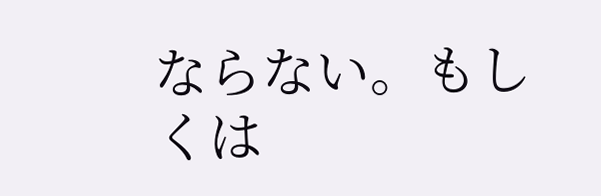ならない。もしくは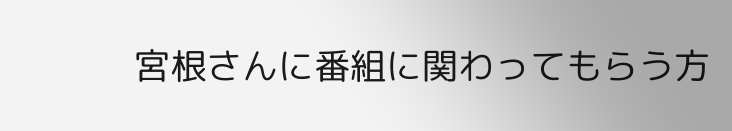宮根さんに番組に関わってもらう方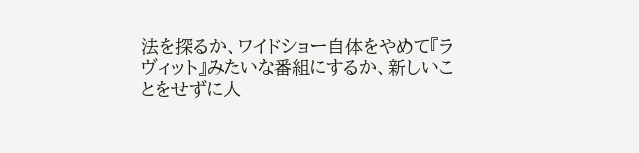法を探るか、ワイドショー自体をやめて『ラヴィット』みたいな番組にするか、新しいことをせずに人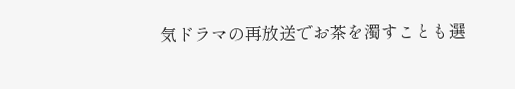気ドラマの再放送でお茶を濁すことも選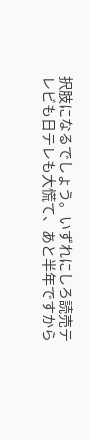択肢になるでしょう。いずれにしろ読売テレビも日テレも大慌て、あと半年ですから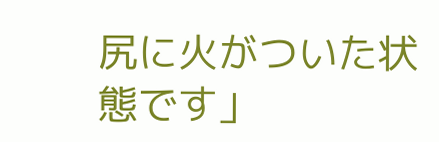尻に火がついた状態です」